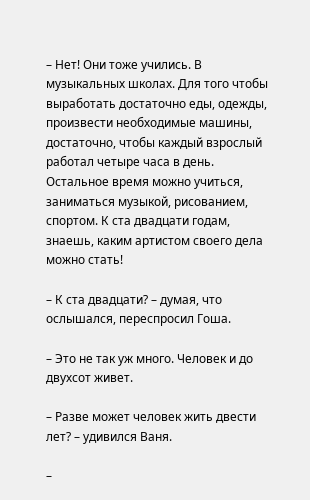– Нет! Они тоже учились. В музыкальных школах. Для того чтобы выработать достаточно еды, одежды, произвести необходимые машины, достаточно, чтобы каждый взрослый работал четыре часа в день. Остальное время можно учиться, заниматься музыкой, рисованием, спортом. К ста двадцати годам, знаешь, каким артистом своего дела можно стать!

– К ста двадцати? – думая, что ослышался, переспросил Гоша.

– Это не так уж много. Человек и до двухсот живет.

– Разве может человек жить двести лет? – удивился Ваня.

–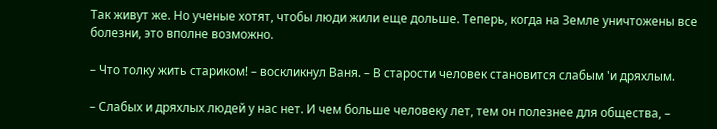Так живут же. Но ученые хотят, чтобы люди жили еще дольше. Теперь, когда на Земле уничтожены все болезни, это вполне возможно.

– Что толку жить стариком! – воскликнул Ваня. – В старости человек становится слабым 'и дряхлым.

– Слабых и дряхлых людей у нас нет. И чем больше человеку лет, тем он полезнее для общества, –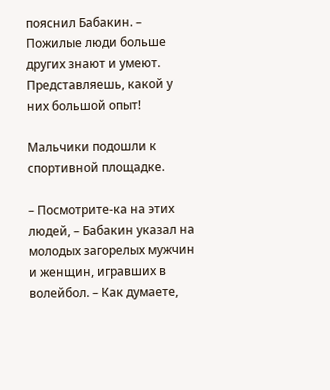пояснил Бабакин. – Пожилые люди больше других знают и умеют. Представляешь, какой у них большой опыт!

Мальчики подошли к спортивной площадке.

– Посмотрите-ка на этих людей, – Бабакин указал на молодых загорелых мужчин и женщин, игравших в волейбол. – Как думаете,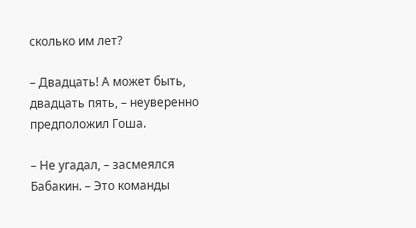сколько им лет?

– Двадцать! А может быть, двадцать пять, – неуверенно предположил Гоша.

– Не угадал, – засмеялся Бабакин. – Это команды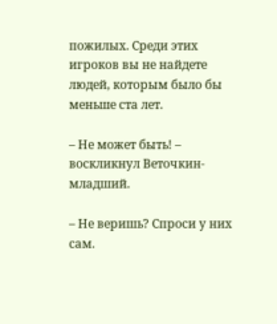пожилых. Среди этих игроков вы не найдете людей, которым было бы меньше ста лет.

– Не может быть! – воскликнул Веточкин-младший.

– Не веришь? Спроси у них сам.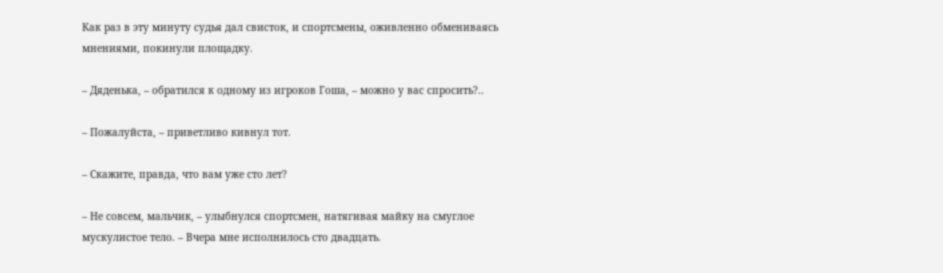Как раз в эту минуту судья дал свисток, и спортсмены, оживленно обмениваясь мнениями, покинули площадку.

– Дяденька, – обратился к одному из игроков Гоша, – можно у вас спросить?..

– Пожалуйста, – приветливо кивнул тот.

– Скажите, правда, что вам уже сто лет?

– Не совсем, мальчик, – улыбнулся спортсмен, натягивая майку на смуглое мускулистое тело. – Вчера мне исполнилось сто двадцать.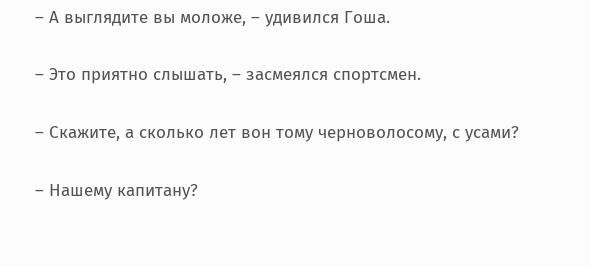– А выглядите вы моложе, – удивился Гоша.

– Это приятно слышать, – засмеялся спортсмен.

– Скажите, а сколько лет вон тому черноволосому, с усами?

– Нашему капитану?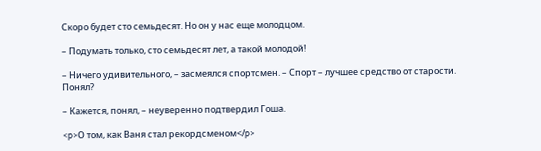Скоро будет сто семьдесят. Но он у нас еще молодцом.

– Подумать только, сто семьдесят лет, а такой молодой!

– Ничего удивительного, – засмеялся спортсмен. – Спорт – лучшее средство от старости. Понял?

– Кажется, понял, – неуверенно подтвердил Гоша.

<p>О том, как Ваня стал рекордсменом</p>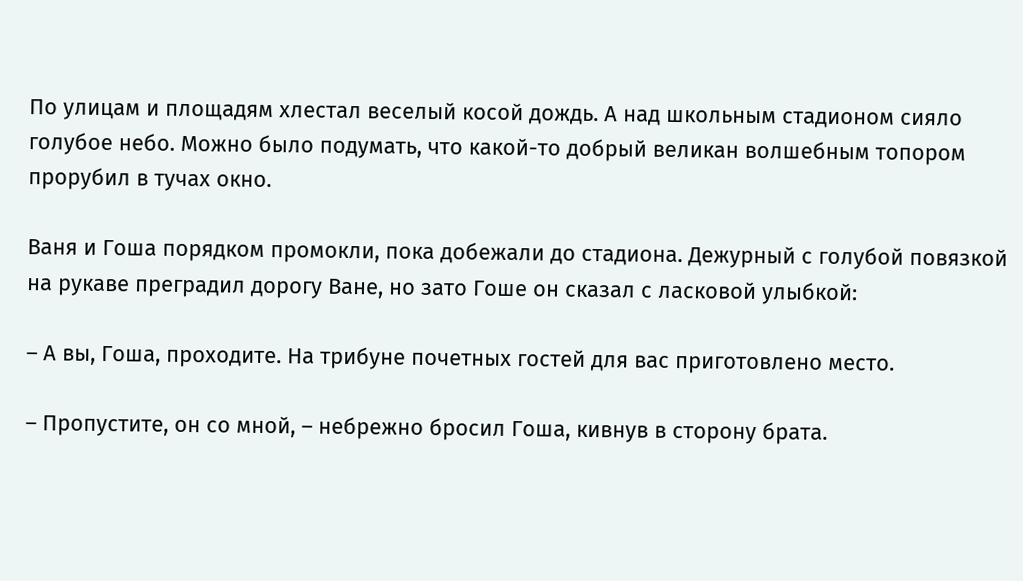По улицам и площадям хлестал веселый косой дождь. А над школьным стадионом сияло голубое небо. Можно было подумать, что какой-то добрый великан волшебным топором прорубил в тучах окно.

Ваня и Гоша порядком промокли, пока добежали до стадиона. Дежурный с голубой повязкой на рукаве преградил дорогу Ване, но зато Гоше он сказал с ласковой улыбкой:

– А вы, Гоша, проходите. На трибуне почетных гостей для вас приготовлено место.

– Пропустите, он со мной, – небрежно бросил Гоша, кивнув в сторону брата.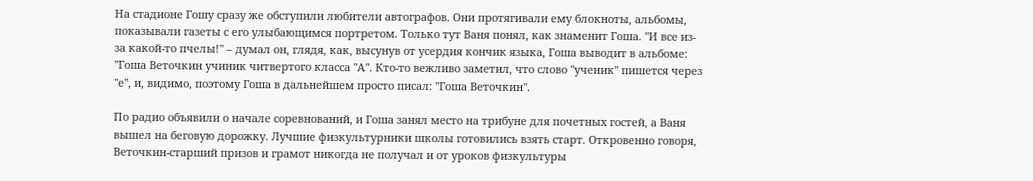На стадионе Гошу сразу же обступили любители автографов. Они протягивали ему блокноты, альбомы, показывали газеты с его улыбающимся портретом. Только тут Ваня понял, как знаменит Гоша. "И все из-за какой-то пчелы!" – думал он, глядя, как, высунув от усердия кончик языка, Гоша выводит в альбоме: "Гоша Веточкин учиник читвертого класса "А". Кто-то вежливо заметил, что слово "ученик" пишется через "е", и, видимо, поэтому Гоша в дальнейшем просто писал: "Гоша Веточкин".

По радио объявили о начале соревнований, и Гоша занял место на трибуне для почетных гостей, а Ваня вышел на беговую дорожку. Лучшие физкультурники школы готовились взять старт. Откровенно говоря, Веточкин-старший призов и грамот никогда не получал и от уроков физкультуры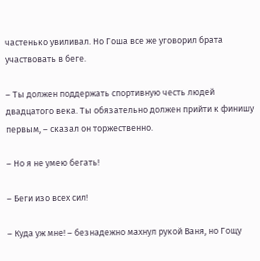частенько увиливал. Но Гоша все же уговорил брата участвовать в беге.

– Ты должен поддержать спортивную честь людей двадцатого века. Ты обязательно должен прийти к финишу первым, – сказал он торжественно.

– Но я не умею бегать!

– Беги изо всех сил!

– Куда уж мне! – безнадежно махнул рукой Ваня, но Гощу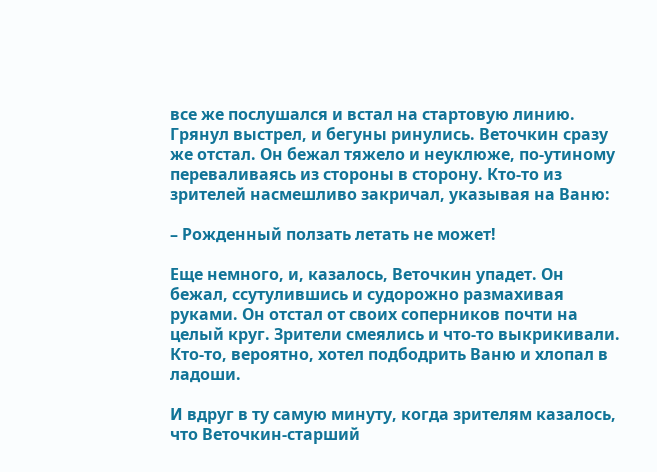все же послушался и встал на стартовую линию. Грянул выстрел, и бегуны ринулись. Веточкин сразу же отстал. Он бежал тяжело и неуклюже, по-утиному переваливаясь из стороны в сторону. Кто-то из зрителей насмешливо закричал, указывая на Ваню:

– Рожденный ползать летать не может!

Еще немного, и, казалось, Веточкин упадет. Он бежал, ссутулившись и судорожно размахивая руками. Он отстал от своих соперников почти на целый круг. Зрители смеялись и что-то выкрикивали. Кто-то, вероятно, хотел подбодрить Ваню и хлопал в ладоши.

И вдруг в ту самую минуту, когда зрителям казалось, что Веточкин-старший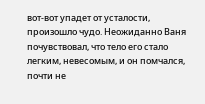вот-вот упадет от усталости, произошло чудо. Неожиданно Ваня почувствовал, что тело его стало легким, невесомым, и он помчался, почти не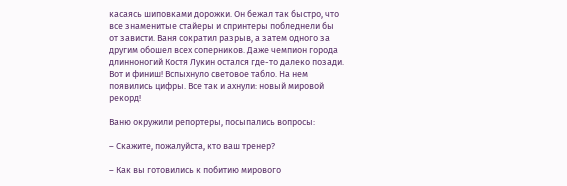касаясь шиповками дорожки. Он бежал так быстро, что все знаменитые стайеры и спринтеры побледнели бы от зависти. Ваня сократил разрыв, а затем одного за другим обошел всех соперников. Даже чемпион города длинноногий Костя Лукин остался где-то далеко позади. Вот и финиш! Вспыхнуло световое табло. На нем появились цифры. Все так и ахнули: новый мировой рекорд!

Ваню окружили репортеры, посыпались вопросы:

– Скажите, пожалуйста, кто ваш тренер?

– Как вы готовились к побитию мирового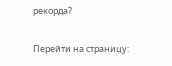рекорда?

Перейти на страницу: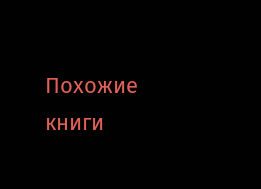Похожие книги